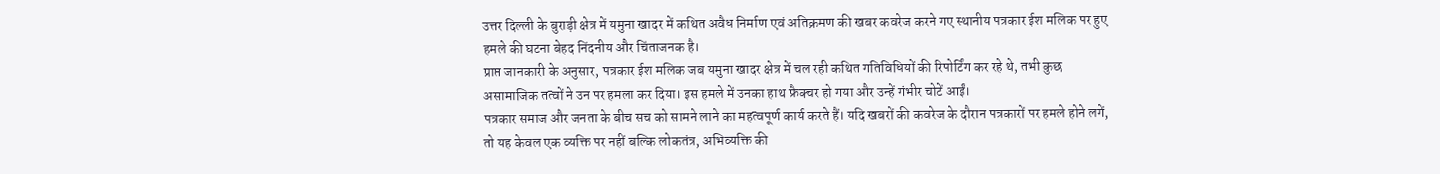उत्तर दिल्ली के बुराड़ी क्षेत्र में यमुना खादर में कथित अवैध निर्माण एवं अतिक्रमण की खबर कवरेज करने गए स्थानीय पत्रकार ईश मलिक पर हुए हमले की घटना बेहद निंदनीय और चिंताजनक है।
प्राप्त जानकारी के अनुसार, पत्रकार ईश मलिक जब यमुना खादर क्षेत्र में चल रही कथित गतिविधियों की रिपोर्टिंग कर रहे थे, तभी कुछ असामाजिक तत्वों ने उन पर हमला कर दिया। इस हमले में उनका हाथ फ्रैक्चर हो गया और उन्हें गंभीर चोटें आईं।
पत्रकार समाज और जनता के बीच सच को सामने लाने का महत्वपूर्ण कार्य करते हैं। यदि खबरों की कवरेज के दौरान पत्रकारों पर हमले होने लगें, तो यह केवल एक व्यक्ति पर नहीं बल्कि लोकतंत्र, अभिव्यक्ति की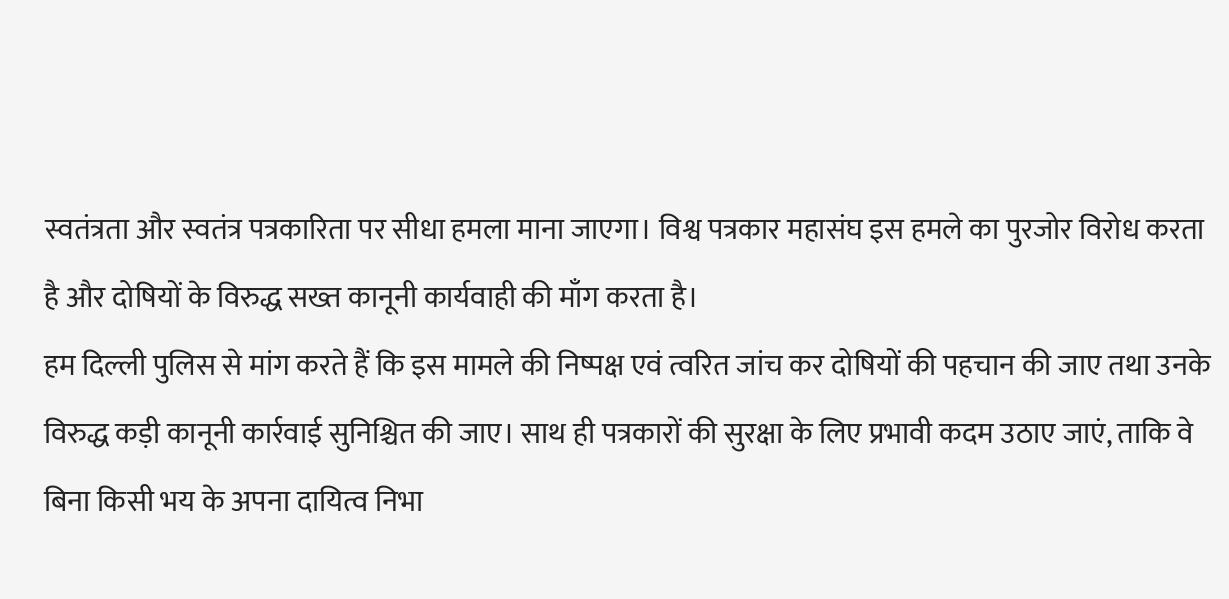स्वतंत्रता और स्वतंत्र पत्रकारिता पर सीधा हमला माना जाएगा। विश्व पत्रकार महासंघ इस हमले का पुरजोर विरोध करता है और दोषियों के विरुद्ध सख्त कानूनी कार्यवाही की माँग करता है।
हम दिल्ली पुलिस से मांग करते हैं कि इस मामले की निष्पक्ष एवं त्वरित जांच कर दोषियों की पहचान की जाए तथा उनके विरुद्ध कड़ी कानूनी कार्रवाई सुनिश्चित की जाए। साथ ही पत्रकारों की सुरक्षा के लिए प्रभावी कदम उठाए जाएं, ताकि वे बिना किसी भय के अपना दायित्व निभा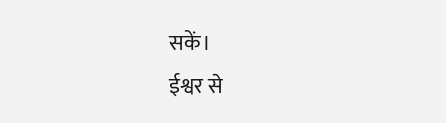सकें।
ईश्वर से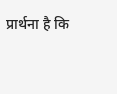प्रार्थना है कि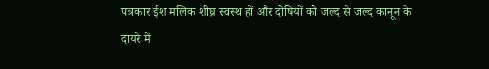पत्रकार ईश मलिक शीघ्र स्वस्थ हों और दोषियों को जल्द से जल्द कानून के दायरे में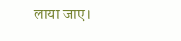लाया जाए।